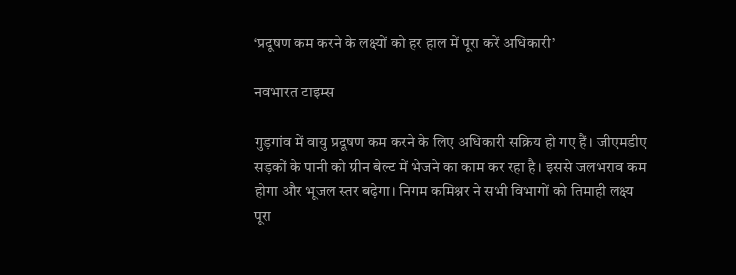‘प्रदूषण कम करने के लक्ष्यों को हर हाल में पूरा करें अधिकारी’

नवभारत टाइम्स

गुड़गांव में वायु प्रदूषण कम करने के लिए अधिकारी सक्रिय हो गए हैं। जीएमडीए सड़कों के पानी को ग्रीन बेल्ट में भेजने का काम कर रहा है। इससे जलभराव कम होगा और भूजल स्तर बढ़ेगा। निगम कमिश्नर ने सभी विभागों को तिमाही लक्ष्य पूरा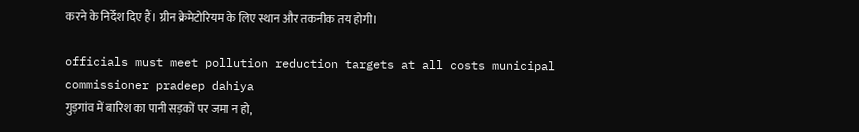करने के निर्देश दिए हैं। ग्रीन क्रेमेटोरियम के लिए स्थान और तकनीक तय होगी।

officials must meet pollution reduction targets at all costs municipal commissioner pradeep dahiya
गुड़गांव में बारिश का पानी सड़कों पर जमा न हो,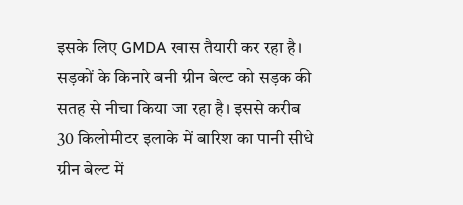इसके लिए GMDA खास तैयारी कर रहा है। सड़कों के किनारे बनी ग्रीन बेल्ट को सड़क की सतह से नीचा किया जा रहा है। इससे करीब 30 किलोमीटर इलाके में बारिश का पानी सीधे ग्रीन बेल्ट में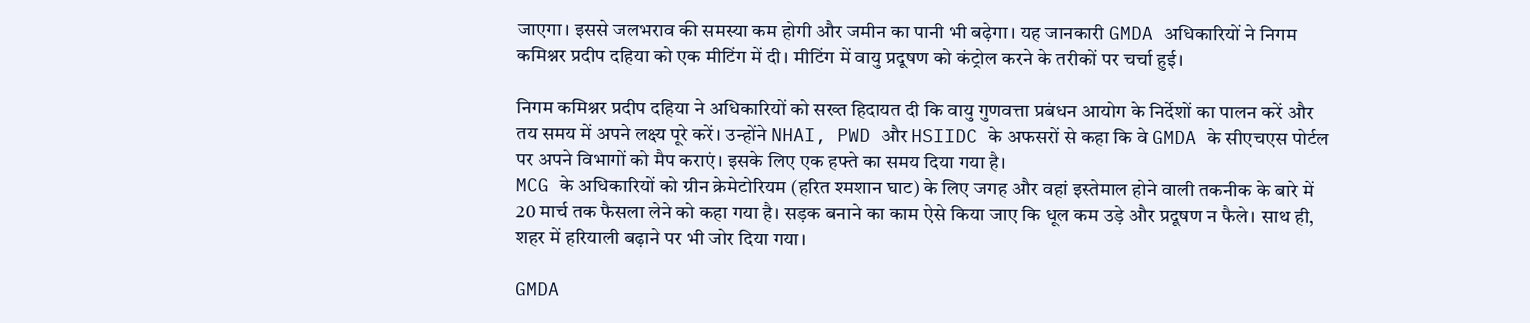जाएगा। इससे जलभराव की समस्या कम होगी और जमीन का पानी भी बढ़ेगा। यह जानकारी GMDA अधिकारियों ने निगम कमिश्नर प्रदीप दहिया को एक मीटिंग में दी। मीटिंग में वायु प्रदूषण को कंट्रोल करने के तरीकों पर चर्चा हुई।

निगम कमिश्नर प्रदीप दहिया ने अधिकारियों को सख्त हिदायत दी कि वायु गुणवत्ता प्रबंधन आयोग के निर्देशों का पालन करें और तय समय में अपने लक्ष्य पूरे करें। उन्होंने NHAI, PWD और HSIIDC के अफसरों से कहा कि वे GMDA के सीएचएस पोर्टल पर अपने विभागों को मैप कराएं। इसके लिए एक हफ्ते का समय दिया गया है।
MCG के अधिकारियों को ग्रीन क्रेमेटोरियम (हरित श्मशान घाट) के लिए जगह और वहां इस्तेमाल होने वाली तकनीक के बारे में 20 मार्च तक फैसला लेने को कहा गया है। सड़क बनाने का काम ऐसे किया जाए कि धूल कम उड़े और प्रदूषण न फैले। साथ ही, शहर में हरियाली बढ़ाने पर भी जोर दिया गया।

GMDA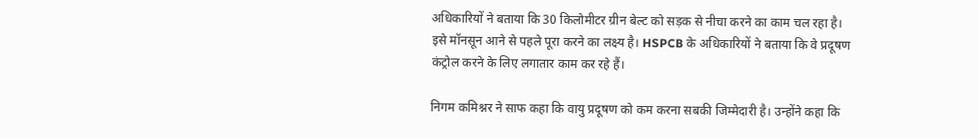अधिकारियों ने बताया कि 30 किलोमीटर ग्रीन बेल्ट को सड़क से नीचा करने का काम चल रहा है। इसे मॉनसून आने से पहले पूरा करने का लक्ष्य है। HSPCB के अधिकारियों ने बताया कि वे प्रदूषण कंट्रोल करने के लिए लगातार काम कर रहे हैं।

निगम कमिश्नर ने साफ कहा कि वायु प्रदूषण को कम करना सबकी जिम्मेदारी है। उन्होंने कहा कि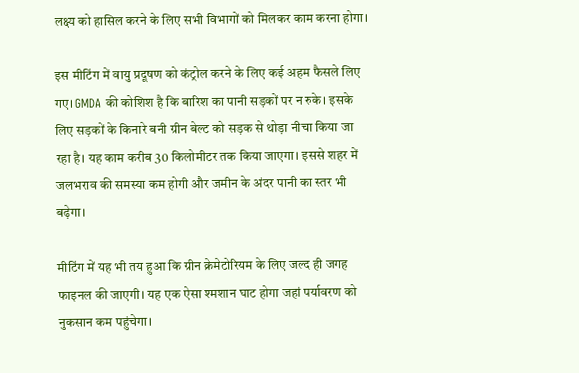लक्ष्य को हासिल करने के लिए सभी विभागों को मिलकर काम करना होगा।

इस मीटिंग में वायु प्रदूषण को कंट्रोल करने के लिए कई अहम फैसले लिए गए। GMDA की कोशिश है कि बारिश का पानी सड़कों पर न रुके। इसके लिए सड़कों के किनारे बनी ग्रीन बेल्ट को सड़क से थोड़ा नीचा किया जा रहा है। यह काम करीब 30 किलोमीटर तक किया जाएगा। इससे शहर में जलभराव की समस्या कम होगी और जमीन के अंदर पानी का स्तर भी बढ़ेगा।

मीटिंग में यह भी तय हुआ कि ग्रीन क्रेमेटोरियम के लिए जल्द ही जगह फाइनल की जाएगी। यह एक ऐसा श्मशान घाट होगा जहां पर्यावरण को नुकसान कम पहुंचेगा।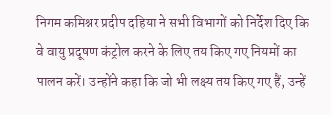निगम कमिश्नर प्रदीप दहिया ने सभी विभागों को निर्देश दिए कि वे वायु प्रदूषण कंट्रोल करने के लिए तय किए गए नियमों का पालन करें। उन्होंने कहा कि जो भी लक्ष्य तय किए गए हैं, उन्हें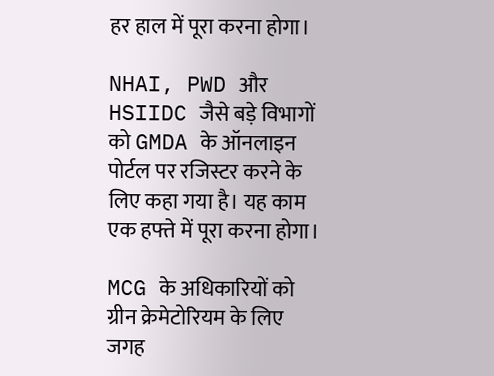हर हाल में पूरा करना होगा।

NHAI, PWD और HSIIDC जैसे बड़े विभागों को GMDA के ऑनलाइन पोर्टल पर रजिस्टर करने के लिए कहा गया है। यह काम एक हफ्ते में पूरा करना होगा।

MCG के अधिकारियों को ग्रीन क्रेमेटोरियम के लिए जगह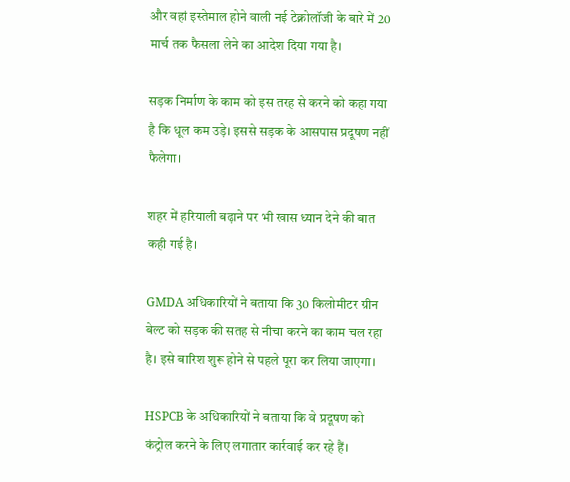और वहां इस्तेमाल होने वाली नई टेक्नोलॉजी के बारे में 20 मार्च तक फैसला लेने का आदेश दिया गया है।

सड़क निर्माण के काम को इस तरह से करने को कहा गया है कि धूल कम उड़े। इससे सड़क के आसपास प्रदूषण नहीं फैलेगा।

शहर में हरियाली बढ़ाने पर भी खास ध्यान देने की बात कही गई है।

GMDA अधिकारियों ने बताया कि 30 किलोमीटर ग्रीन बेल्ट को सड़क की सतह से नीचा करने का काम चल रहा है। इसे बारिश शुरू होने से पहले पूरा कर लिया जाएगा।

HSPCB के अधिकारियों ने बताया कि वे प्रदूषण को कंट्रोल करने के लिए लगातार कार्रवाई कर रहे हैं।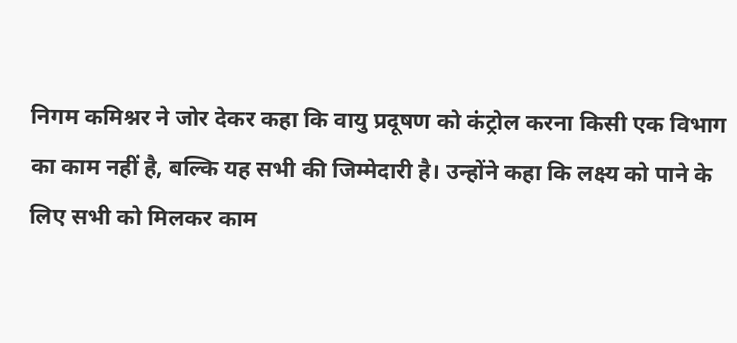निगम कमिश्नर ने जोर देकर कहा कि वायु प्रदूषण को कंट्रोल करना किसी एक विभाग का काम नहीं है, बल्कि यह सभी की जिम्मेदारी है। उन्होंने कहा कि लक्ष्य को पाने के लिए सभी को मिलकर काम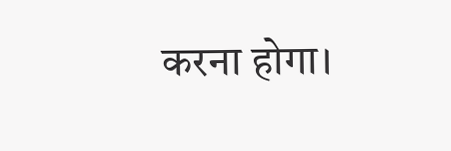करना होगा।